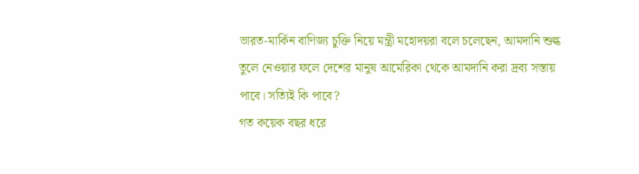ভারত-মার্কিন বাণিজ্য চুক্তি নিয়ে মন্ত্রী মহোদয়রা বলে চলেছেন, আমদানি শুল্ক তুলে নেওয়ার ফলে দেশের মানুষ আমেরিকা থেকে আমদানি করা দ্রব্য সস্তায় পাবে। সত্যিই কি পাবে?
গত কয়েক বছর ধরে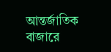আন্তর্জাতিক বাজারে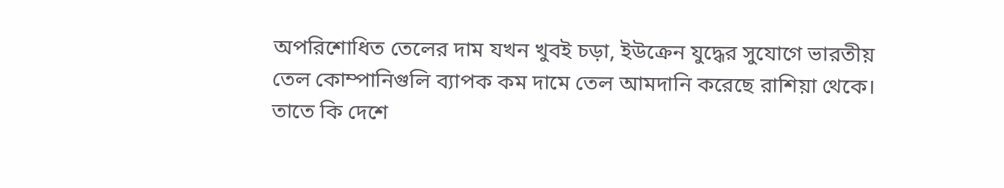অপরিশোধিত তেলের দাম যখন খুবই চড়া, ইউক্রেন যুদ্ধের সুযোগে ভারতীয় তেল কোম্পানিগুলি ব্যাপক কম দামে তেল আমদানি করেছে রাশিয়া থেকে। তাতে কি দেশে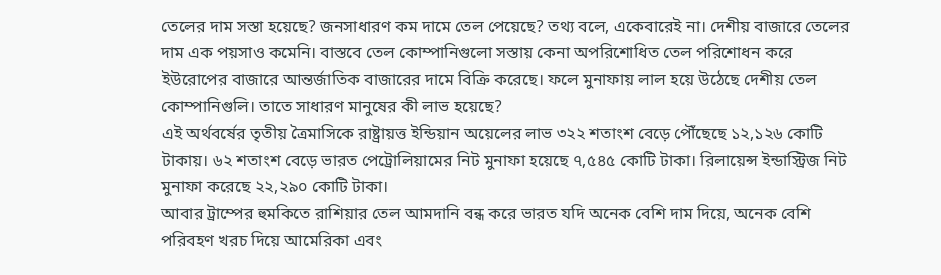তেলের দাম সস্তা হয়েছে? জনসাধারণ কম দামে তেল পেয়েছে? তথ্য বলে, একেবারেই না। দেশীয় বাজারে তেলের দাম এক পয়সাও কমেনি। বাস্তবে তেল কোম্পানিগুলো সস্তায় কেনা অপরিশোধিত তেল পরিশোধন করে ইউরোপের বাজারে আন্তর্জাতিক বাজারের দামে বিক্রি করেছে। ফলে মুনাফায় লাল হয়ে উঠেছে দেশীয় তেল কোম্পানিগুলি। তাতে সাধারণ মানুষের কী লাভ হয়েছে?
এই অর্থবর্ষের তৃতীয় ত্রৈমাসিকে রাষ্ট্রায়ত্ত ইন্ডিয়ান অয়েলের লাভ ৩২২ শতাংশ বেড়ে পৌঁছেছে ১২,১২৬ কোটি টাকায়। ৬২ শতাংশ বেড়ে ভারত পেট্রোলিয়ামের নিট মুনাফা হয়েছে ৭,৫৪৫ কোটি টাকা। রিলায়েন্স ইন্ডাস্ট্রিজ নিট মুনাফা করেছে ২২,২৯০ কোটি টাকা।
আবার ট্রাম্পের হুমকিতে রাশিয়ার তেল আমদানি বন্ধ করে ভারত যদি অনেক বেশি দাম দিয়ে, অনেক বেশি পরিবহণ খরচ দিয়ে আমেরিকা এবং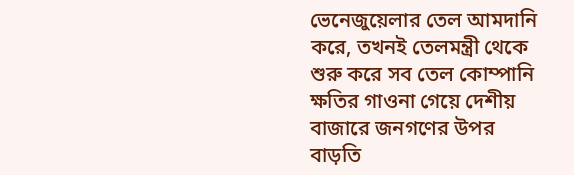ভেনেজুয়েলার তেল আমদানি করে, তখনই তেলমন্ত্রী থেকে শুরু করে সব তেল কোম্পানি ক্ষতির গাওনা গেয়ে দেশীয় বাজারে জনগণের উপর বাড়তি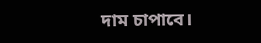দাম চাপাবে।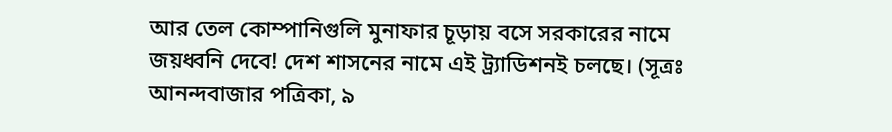আর তেল কোম্পানিগুলি মুনাফার চূড়ায় বসে সরকারের নামে জয়ধ্বনি দেবে! দেশ শাসনের নামে এই ট্র্যাডিশনই চলছে। (সূত্রঃ আনন্দবাজার পত্রিকা, ৯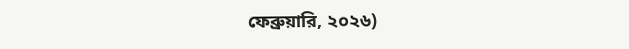ফেব্রুয়ারি, ২০২৬)